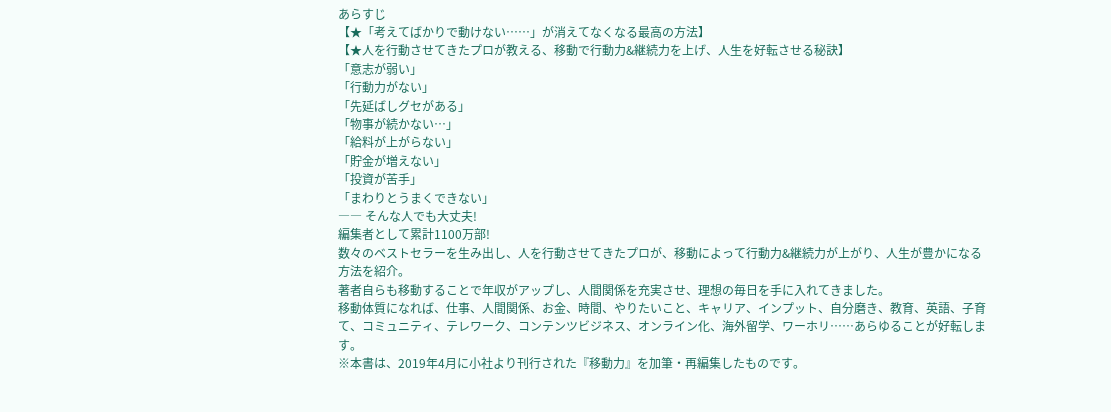あらすじ
【★「考えてばかりで動けない……」が消えてなくなる最高の方法】
【★人を行動させてきたプロが教える、移動で行動力&継続力を上げ、人生を好転させる秘訣】
「意志が弱い」
「行動力がない」
「先延ばしグセがある」
「物事が続かない…」
「給料が上がらない」
「貯金が増えない」
「投資が苦手」
「まわりとうまくできない」
―― そんな人でも大丈夫!
編集者として累計1100万部!
数々のベストセラーを生み出し、人を行動させてきたプロが、移動によって行動力&継続力が上がり、人生が豊かになる方法を紹介。
著者自らも移動することで年収がアップし、人間関係を充実させ、理想の毎日を手に入れてきました。
移動体質になれば、仕事、人間関係、お金、時間、やりたいこと、キャリア、インプット、自分磨き、教育、英語、子育て、コミュニティ、テレワーク、コンテンツビジネス、オンライン化、海外留学、ワーホリ……あらゆることが好転します。
※本書は、2019年4月に小社より刊行された『移動力』を加筆・再編集したものです。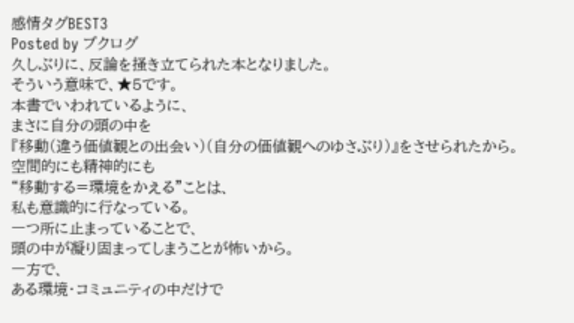感情タグBEST3
Posted by ブクログ
久しぶりに、反論を掻き立てられた本となりました。
そういう意味で、★5です。
本書でいわれているように、
まさに自分の頭の中を
『移動(違う価値観との出会い)(自分の価値観へのゆさぶり)』をさせられたから。
空間的にも精神的にも
“移動する=環境をかえる”ことは、
私も意識的に行なっている。
一つ所に止まっていることで、
頭の中が凝り固まってしまうことが怖いから。
一方で、
ある環境・コミュニティの中だけで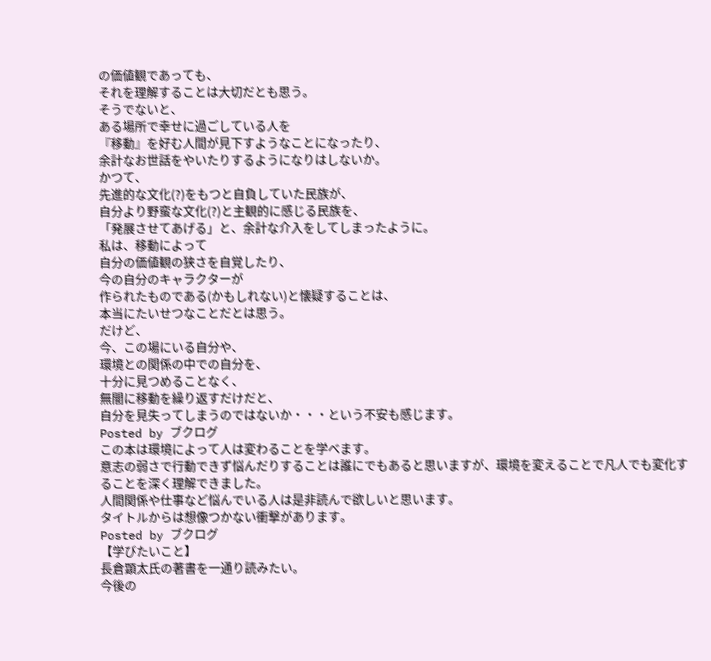の価値観であっても、
それを理解することは大切だとも思う。
そうでないと、
ある場所で幸せに過ごしている人を
『移動』を好む人間が見下すようなことになったり、
余計なお世話をやいたりするようになりはしないか。
かつて、
先進的な文化(?)をもつと自負していた民族が、
自分より野蛮な文化(?)と主観的に感じる民族を、
「発展させてあげる」と、余計な介入をしてしまったように。
私は、移動によって
自分の価値観の狭さを自覚したり、
今の自分のキャラクターが
作られたものである(かもしれない)と懐疑することは、
本当にたいせつなことだとは思う。
だけど、
今、この場にいる自分や、
環境との関係の中での自分を、
十分に見つめることなく、
無闇に移動を繰り返すだけだと、
自分を見失ってしまうのではないか・・・という不安も感じます。
Posted by ブクログ
この本は環境によって人は変わることを学べます。
意志の弱さで行動できず悩んだりすることは誰にでもあると思いますが、環境を変えることで凡人でも変化することを深く理解できました。
人間関係や仕事など悩んでいる人は是非読んで欲しいと思います。
タイトルからは想像つかない衝撃があります。
Posted by ブクログ
【学びたいこと】
長倉顕太氏の著書を一通り読みたい。
今後の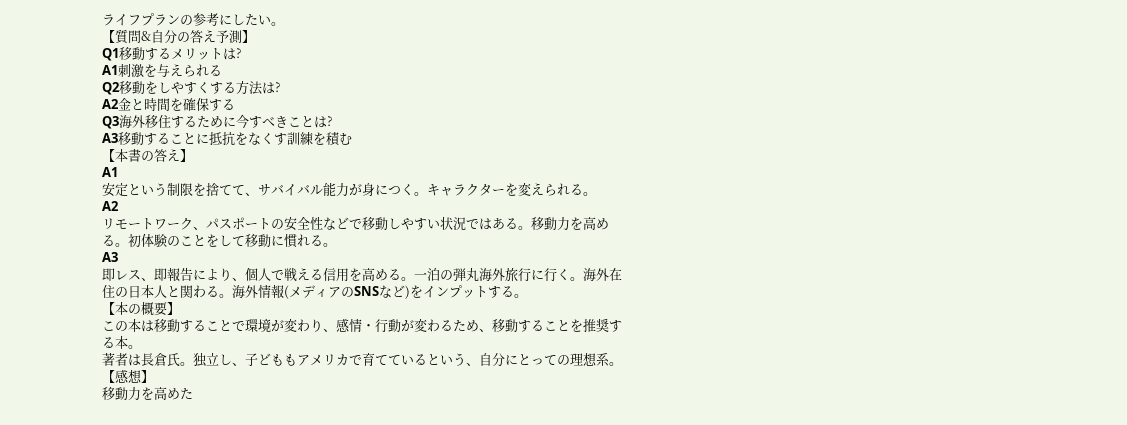ライフプランの参考にしたい。
【質問&自分の答え予測】
Q1移動するメリットは?
A1刺激を与えられる
Q2移動をしやすくする方法は?
A2金と時間を確保する
Q3海外移住するために今すべきことは?
A3移動することに抵抗をなくす訓練を積む
【本書の答え】
A1
安定という制限を捨てて、サバイバル能力が身につく。キャラクターを変えられる。
A2
リモートワーク、パスポートの安全性などで移動しやすい状況ではある。移動力を高める。初体験のことをして移動に慣れる。
A3
即レス、即報告により、個人で戦える信用を高める。一泊の弾丸海外旅行に行く。海外在住の日本人と関わる。海外情報(メディアのSNSなど)をインプットする。
【本の概要】
この本は移動することで環境が変わり、感情・行動が変わるため、移動することを推奨する本。
著者は長倉氏。独立し、子どももアメリカで育てているという、自分にとっての理想系。
【感想】
移動力を高めた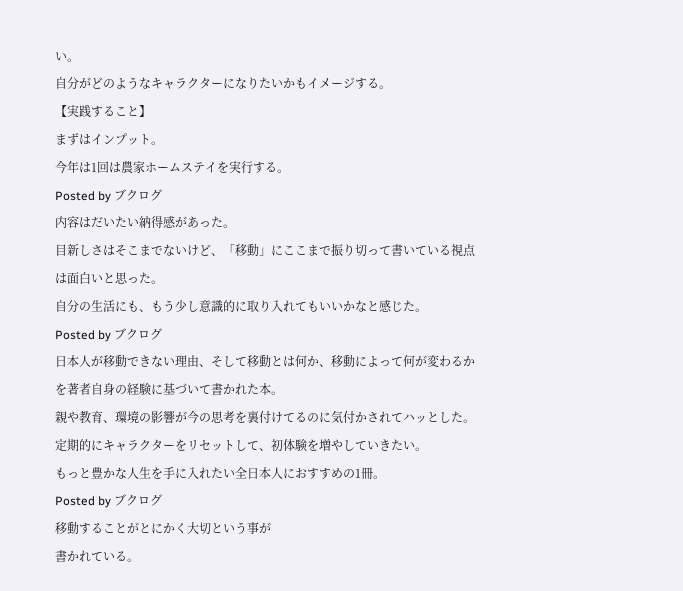い。
自分がどのようなキャラクターになりたいかもイメージする。
【実践すること】
まずはインプット。
今年は1回は農家ホームステイを実行する。
Posted by ブクログ
内容はだいたい納得感があった。
目新しさはそこまでないけど、「移動」にここまで振り切って書いている視点は面白いと思った。
自分の生活にも、もう少し意識的に取り入れてもいいかなと感じた。
Posted by ブクログ
日本人が移動できない理由、そして移動とは何か、移動によって何が変わるかを著者自身の経験に基づいて書かれた本。
親や教育、環境の影響が今の思考を裏付けてるのに気付かされてハッとした。
定期的にキャラクターをリセットして、初体験を増やしていきたい。
もっと豊かな人生を手に入れたい全日本人におすすめの1冊。
Posted by ブクログ
移動することがとにかく大切という事が
書かれている。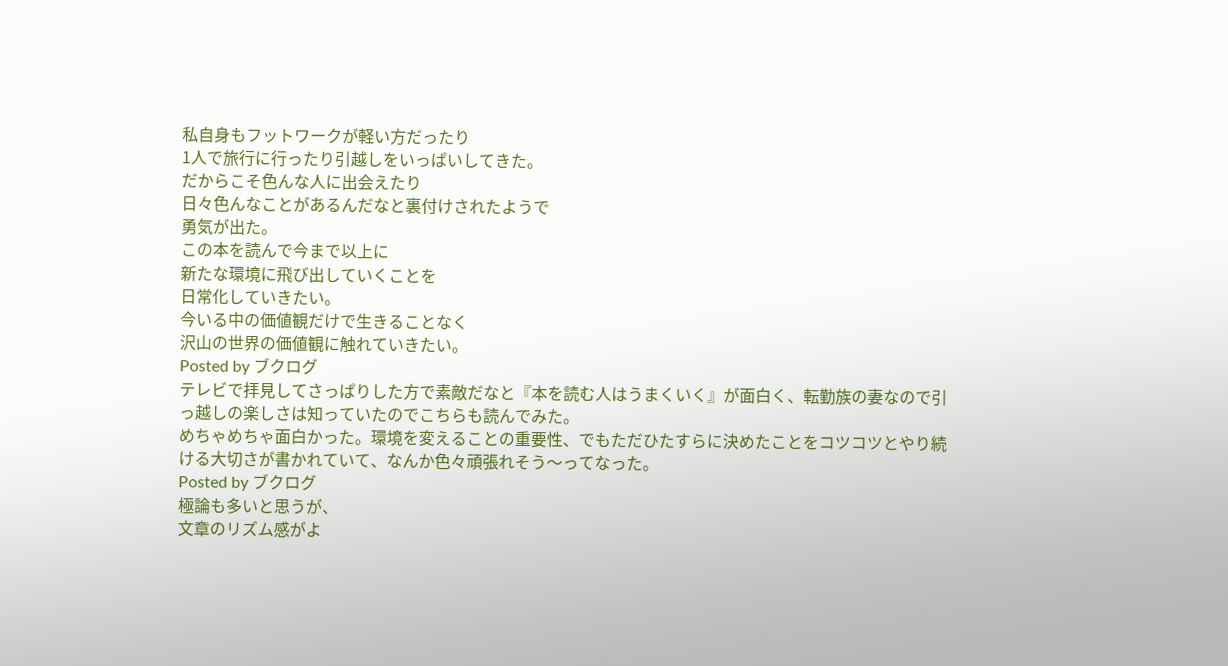私自身もフットワークが軽い方だったり
1人で旅行に行ったり引越しをいっぱいしてきた。
だからこそ色んな人に出会えたり
日々色んなことがあるんだなと裏付けされたようで
勇気が出た。
この本を読んで今まで以上に
新たな環境に飛び出していくことを
日常化していきたい。
今いる中の価値観だけで生きることなく
沢山の世界の価値観に触れていきたい。
Posted by ブクログ
テレビで拝見してさっぱりした方で素敵だなと『本を読む人はうまくいく』が面白く、転勤族の妻なので引っ越しの楽しさは知っていたのでこちらも読んでみた。
めちゃめちゃ面白かった。環境を変えることの重要性、でもただひたすらに決めたことをコツコツとやり続ける大切さが書かれていて、なんか色々頑張れそう〜ってなった。
Posted by ブクログ
極論も多いと思うが、
文章のリズム感がよ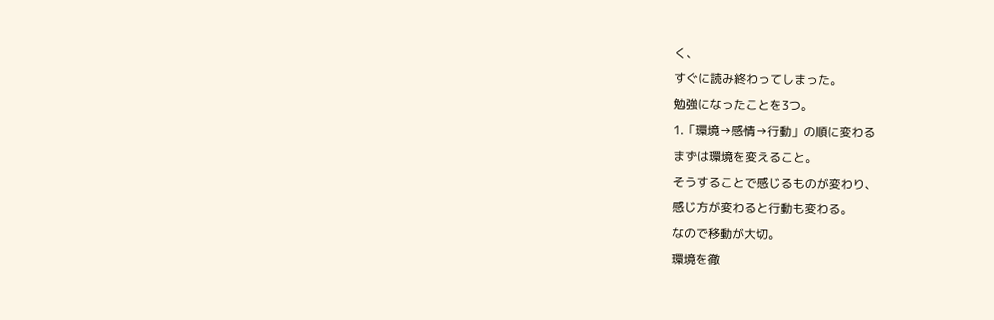く、
すぐに読み終わってしまった。
勉強になったことを3つ。
1.「環境→感情→行動」の順に変わる
まずは環境を変えること。
そうすることで感じるものが変わり、
感じ方が変わると行動も変わる。
なので移動が大切。
環境を徹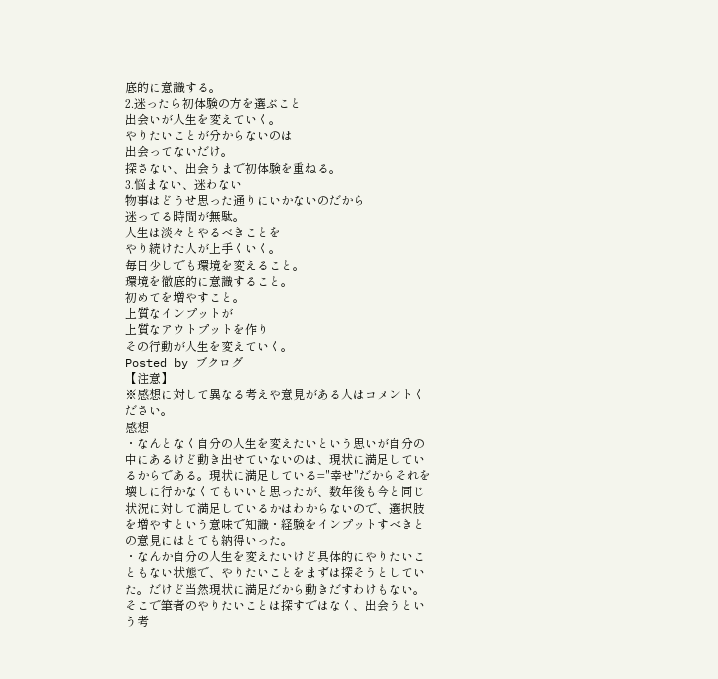底的に意識する。
2.迷ったら初体験の方を選ぶこと
出会いが人生を変えていく。
やりたいことが分からないのは
出会ってないだけ。
探さない、出会うまで初体験を重ねる。
3.悩まない、迷わない
物事はどうせ思った通りにいかないのだから
迷ってる時間が無駄。
人生は淡々とやるべきことを
やり続けた人が上手くいく。
毎日少しでも環境を変えること。
環境を徹底的に意識すること。
初めてを増やすこと。
上質なインプットが
上質なアウトプットを作り
その行動が人生を変えていく。
Posted by ブクログ
【注意】
※感想に対して異なる考えや意見がある人はコメントください。
感想
・なんとなく自分の人生を変えたいという思いが自分の中にあるけど動き出せていないのは、現状に満足しているからである。現状に満足している="幸せ"だからそれを壊しに行かなくてもいいと思ったが、数年後も今と同じ状況に対して満足しているかはわからないので、選択肢を増やすという意味で知識・経験をインプットすべきとの意見にはとても納得いった。
・なんか自分の人生を変えたいけど具体的にやりたいこともない状態で、やりたいことをまずは探そうとしていた。だけど当然現状に満足だから動きだすわけもない。そこで筆者のやりたいことは探すではなく、出会うという考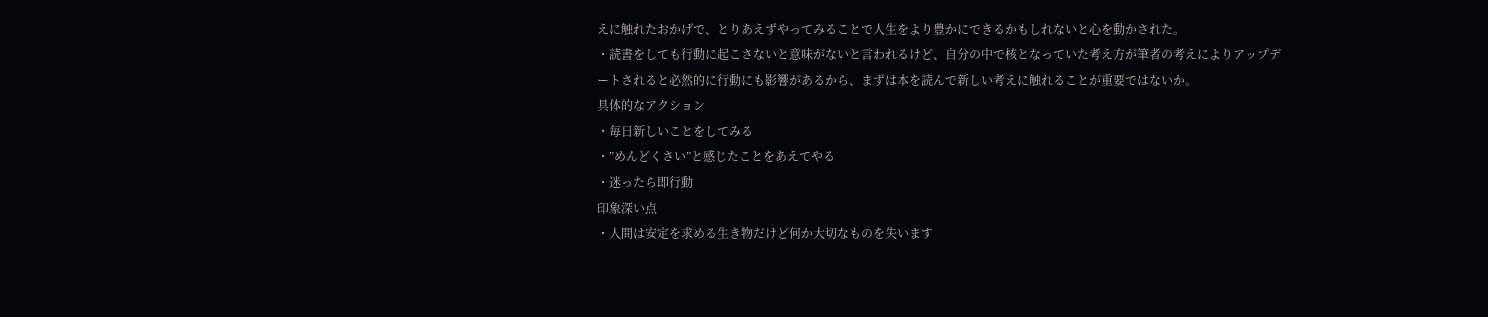えに触れたおかげで、とりあえずやってみることで人生をより豊かにできるかもしれないと心を動かされた。
・読書をしても行動に起こさないと意味がないと言われるけど、自分の中で核となっていた考え方が筆者の考えによりアップデートされると必然的に行動にも影響があるから、まずは本を読んで新しい考えに触れることが重要ではないか。
具体的なアクション
・毎日新しいことをしてみる
・”めんどくさい”と感じたことをあえてやる
・迷ったら即行動
印象深い点
・人間は安定を求める生き物だけど何か大切なものを失います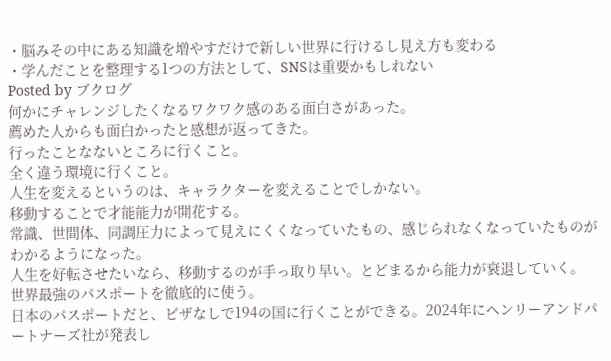・脳みその中にある知識を増やすだけで新しい世界に行けるし見え方も変わる
・学んだことを整理する1つの方法として、SNSは重要かもしれない
Posted by ブクログ
何かにチャレンジしたくなるワクワク感のある面白さがあった。
薦めた人からも面白かったと感想が返ってきた。
行ったことなないところに行くこと。
全く違う環境に行くこと。
人生を変えるというのは、キャラクターを変えることでしかない。
移動することで才能能力が開花する。
常識、世間体、同調圧力によって見えにくくなっていたもの、感じられなくなっていたものがわかるようになった。
人生を好転させたいなら、移動するのが手っ取り早い。とどまるから能力が衰退していく。
世界最強のパスポートを徹底的に使う。
日本のパスポートだと、ビザなしで194の国に行くことができる。2024年にヘンリーアンドパートナーズ社が発表し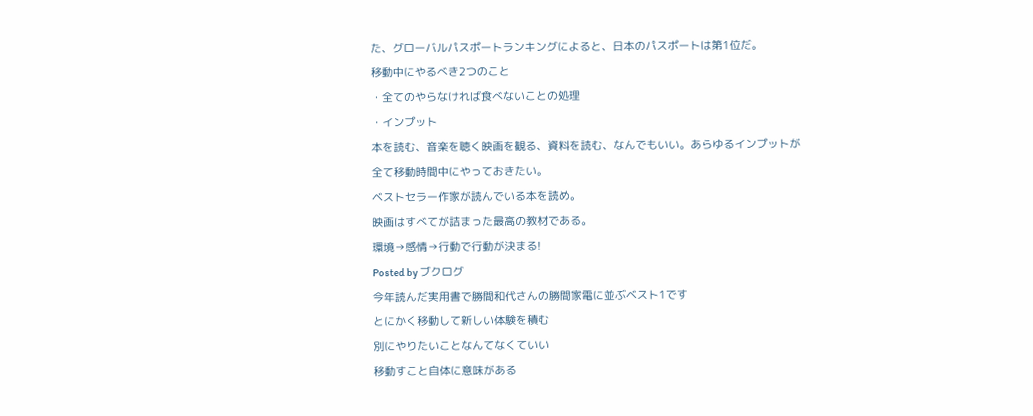た、グローバルパスポートランキングによると、日本のパスポートは第1位だ。
移動中にやるべき2つのこと
・全てのやらなければ食べないことの処理
・インプット
本を読む、音楽を聴く映画を観る、資料を読む、なんでもいい。あらゆるインプットが全て移動時間中にやっておきたい。
ベストセラー作家が読んでいる本を読め。
映画はすべてが詰まった最高の教材である。
環境→感情→行動で行動が決まる!
Posted by ブクログ
今年読んだ実用書で勝間和代さんの勝間家電に並ぶベスト1です
とにかく移動して新しい体験を積む
別にやりたいことなんてなくていい
移動すこと自体に意味がある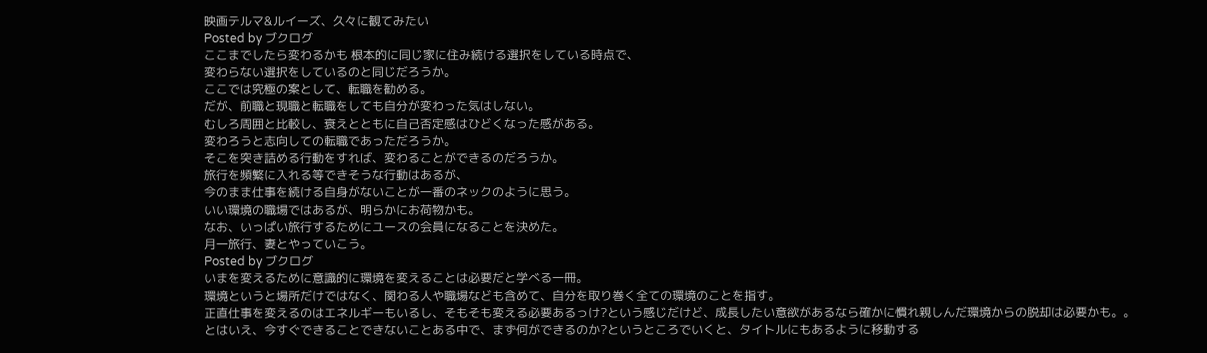映画テルマ&ルイーズ、久々に観てみたい
Posted by ブクログ
ここまでしたら変わるかも 根本的に同じ家に住み続ける選択をしている時点で、
変わらない選択をしているのと同じだろうか。
ここでは究極の案として、転職を勧める。
だが、前職と現職と転職をしても自分が変わった気はしない。
むしろ周囲と比較し、衰えとともに自己否定感はひどくなった感がある。
変わろうと志向しての転職であっただろうか。
そこを突き詰める行動をすれば、変わることができるのだろうか。
旅行を頻繁に入れる等できそうな行動はあるが、
今のまま仕事を続ける自身がないことが一番のネックのように思う。
いい環境の職場ではあるが、明らかにお荷物かも。
なお、いっぱい旅行するためにユースの会員になることを決めた。
月一旅行、妻とやっていこう。
Posted by ブクログ
いまを変えるために意識的に環境を変えることは必要だと学べる一冊。
環境というと場所だけではなく、関わる人や職場なども含めて、自分を取り巻く全ての環境のことを指す。
正直仕事を変えるのはエネルギーもいるし、そもそも変える必要あるっけ?という感じだけど、成長したい意欲があるなら確かに慣れ親しんだ環境からの脱却は必要かも。。
とはいえ、今すぐできることできないことある中で、まず何ができるのか?というところでいくと、タイトルにもあるように移動する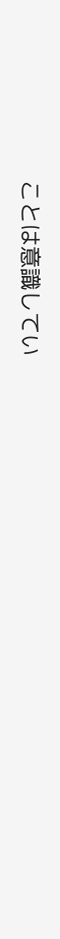ことは意識してい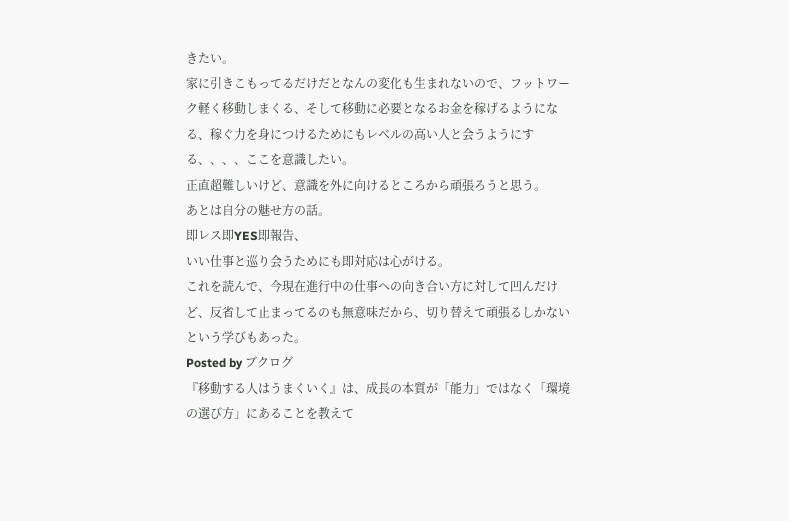きたい。
家に引きこもってるだけだとなんの変化も生まれないので、フットワーク軽く移動しまくる、そして移動に必要となるお金を稼げるようになる、稼ぐ力を身につけるためにもレベルの高い人と会うようにする、、、、ここを意識したい。
正直超難しいけど、意識を外に向けるところから頑張ろうと思う。
あとは自分の魅せ方の話。
即レス即YES即報告、
いい仕事と巡り会うためにも即対応は心がける。
これを読んで、今現在進行中の仕事への向き合い方に対して凹んだけど、反省して止まってるのも無意味だから、切り替えて頑張るしかないという学びもあった。
Posted by ブクログ
『移動する人はうまくいく』は、成長の本質が「能力」ではなく「環境の選び方」にあることを教えて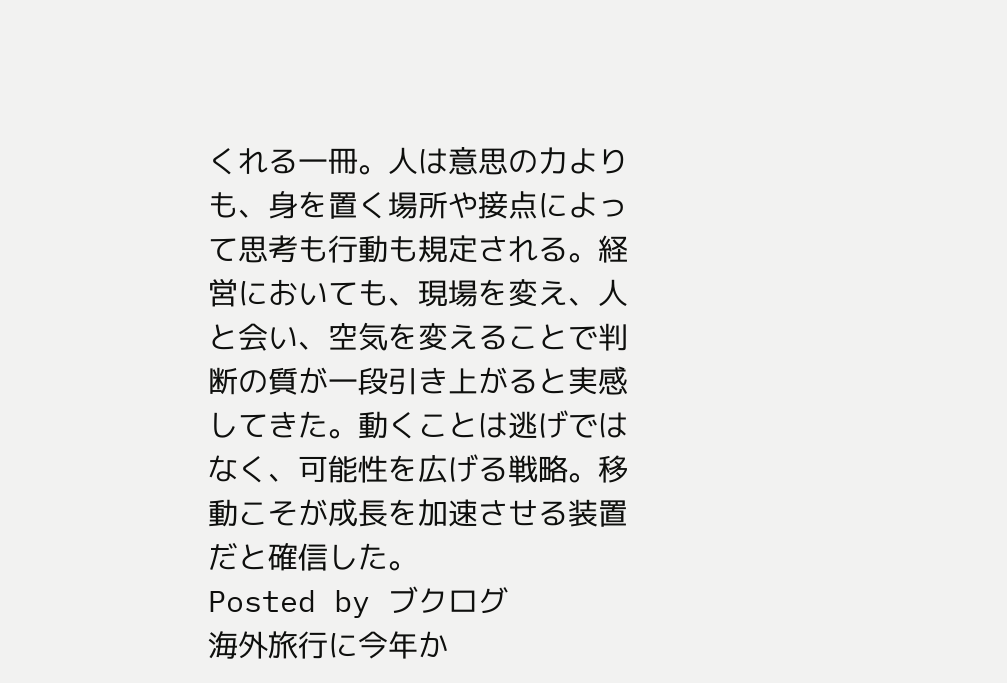くれる一冊。人は意思の力よりも、身を置く場所や接点によって思考も行動も規定される。経営においても、現場を変え、人と会い、空気を変えることで判断の質が一段引き上がると実感してきた。動くことは逃げではなく、可能性を広げる戦略。移動こそが成長を加速させる装置だと確信した。
Posted by ブクログ
海外旅行に今年か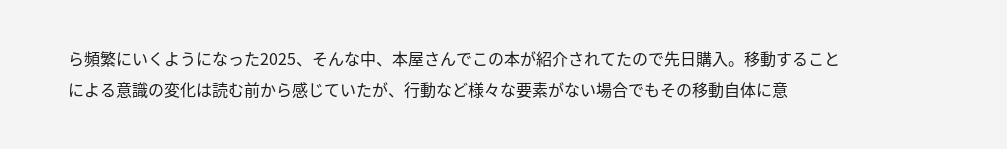ら頻繁にいくようになった2025、そんな中、本屋さんでこの本が紹介されてたので先日購入。移動することによる意識の変化は読む前から感じていたが、行動など様々な要素がない場合でもその移動自体に意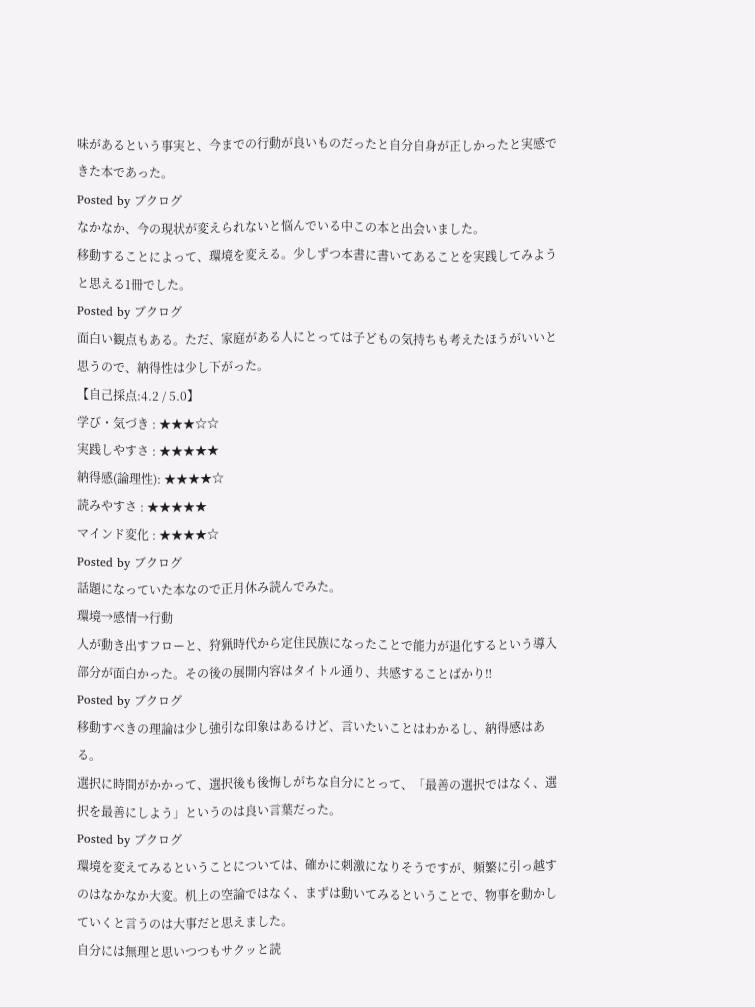味があるという事実と、今までの行動が良いものだったと自分自身が正しかったと実感できた本であった。
Posted by ブクログ
なかなか、今の現状が変えられないと悩んでいる中この本と出会いました。
移動することによって、環境を変える。少しずつ本書に書いてあることを実践してみようと思える1冊でした。
Posted by ブクログ
面白い観点もある。ただ、家庭がある人にとっては子どもの気持ちも考えたほうがいいと思うので、納得性は少し下がった。
【自己採点:4.2 / 5.0】
学び・気づき : ★★★☆☆
実践しやすさ : ★★★★★
納得感(論理性): ★★★★☆
読みやすさ : ★★★★★
マインド変化 : ★★★★☆
Posted by ブクログ
話題になっていた本なので正月休み読んでみた。
環境→感情→行動
人が動き出すフローと、狩猟時代から定住民族になったことで能力が退化するという導入部分が面白かった。その後の展開内容はタイトル通り、共感することばかり‼
Posted by ブクログ
移動すべきの理論は少し強引な印象はあるけど、言いたいことはわかるし、納得感はある。
選択に時間がかかって、選択後も後悔しがちな自分にとって、「最善の選択ではなく、選択を最善にしよう」というのは良い言葉だった。
Posted by ブクログ
環境を変えてみるということについては、確かに刺激になりそうですが、頻繁に引っ越すのはなかなか大変。机上の空論ではなく、まずは動いてみるということで、物事を動かしていくと言うのは大事だと思えました。
自分には無理と思いつつもサクッと読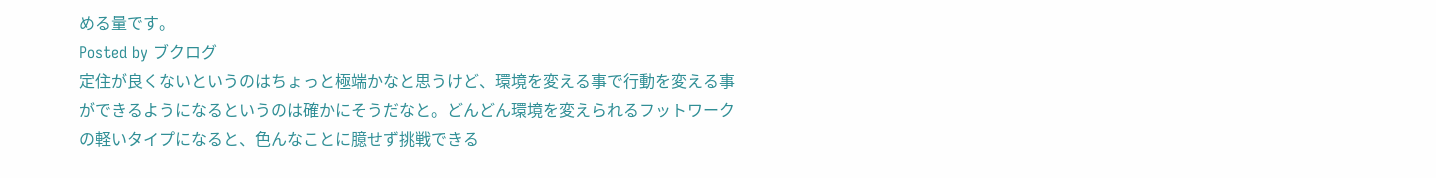める量です。
Posted by ブクログ
定住が良くないというのはちょっと極端かなと思うけど、環境を変える事で行動を変える事ができるようになるというのは確かにそうだなと。どんどん環境を変えられるフットワークの軽いタイプになると、色んなことに臆せず挑戦できる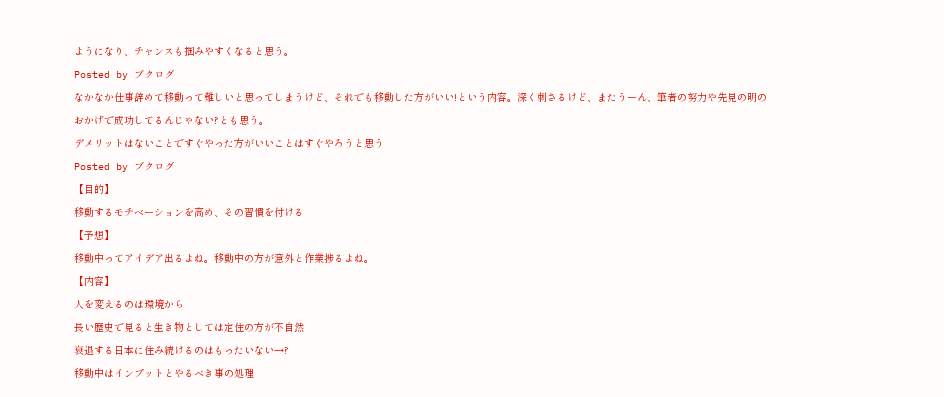ようになり、チャンスも掴みやすくなると思う。
Posted by ブクログ
なかなか仕事辞めて移動って難しいと思ってしまうけど、それでも移動した方がいい!という内容。深く刺さるけど、またうーん、筆者の努力や先見の明のおかげで成功してるんじゃない?とも思う。
デメリットはないことですぐやった方がいいことはすぐやろうと思う
Posted by ブクログ
【目的】
移動するモチベーションを高め、その習慣を付ける
【予想】
移動中ってアイデア出るよね。移動中の方が意外と作業捗るよね。
【内容】
人を変えるのは環境から
長い歴史で見ると生き物としては定住の方が不自然
衰退する日本に住み続けるのはもったいない→?
移動中はインプットとやるべき事の処理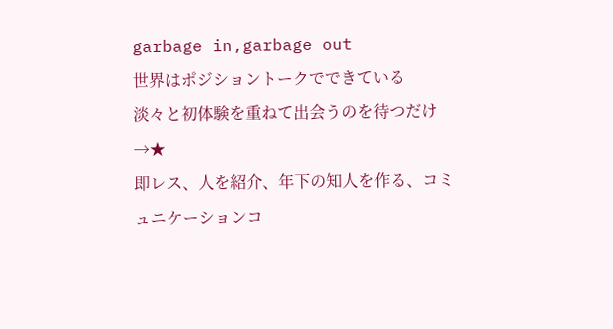garbage in,garbage out
世界はポジショントークでできている
淡々と初体験を重ねて出会うのを待つだけ→★
即レス、人を紹介、年下の知人を作る、コミュニケーションコ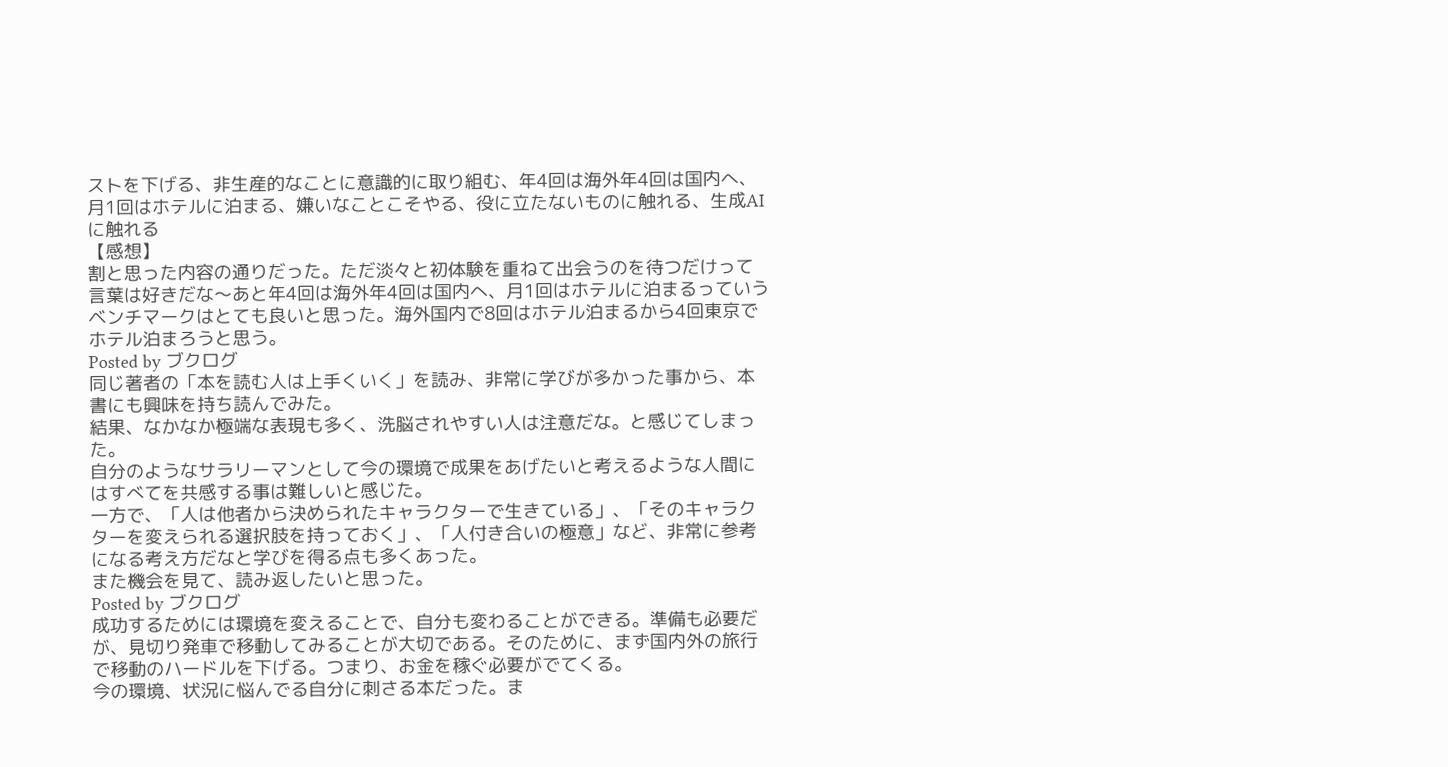ストを下げる、非生産的なことに意識的に取り組む、年4回は海外年4回は国内へ、月1回はホテルに泊まる、嫌いなことこそやる、役に立たないものに触れる、生成AIに触れる
【感想】
割と思った内容の通りだった。ただ淡々と初体験を重ねて出会うのを待つだけって言葉は好きだな〜あと年4回は海外年4回は国内へ、月1回はホテルに泊まるっていうベンチマークはとても良いと思った。海外国内で8回はホテル泊まるから4回東京でホテル泊まろうと思う。
Posted by ブクログ
同じ著者の「本を読む人は上手くいく」を読み、非常に学びが多かった事から、本書にも興味を持ち読んでみた。
結果、なかなか極端な表現も多く、洗脳されやすい人は注意だな。と感じてしまった。
自分のようなサラリーマンとして今の環境で成果をあげたいと考えるような人間にはすべてを共感する事は難しいと感じた。
一方で、「人は他者から決められたキャラクターで生きている」、「そのキャラクターを変えられる選択肢を持っておく」、「人付き合いの極意」など、非常に参考になる考え方だなと学びを得る点も多くあった。
また機会を見て、読み返したいと思った。
Posted by ブクログ
成功するためには環境を変えることで、自分も変わることができる。準備も必要だが、見切り発車で移動してみることが大切である。そのために、まず国内外の旅行で移動のハードルを下げる。つまり、お金を稼ぐ必要がでてくる。
今の環境、状況に悩んでる自分に刺さる本だった。ま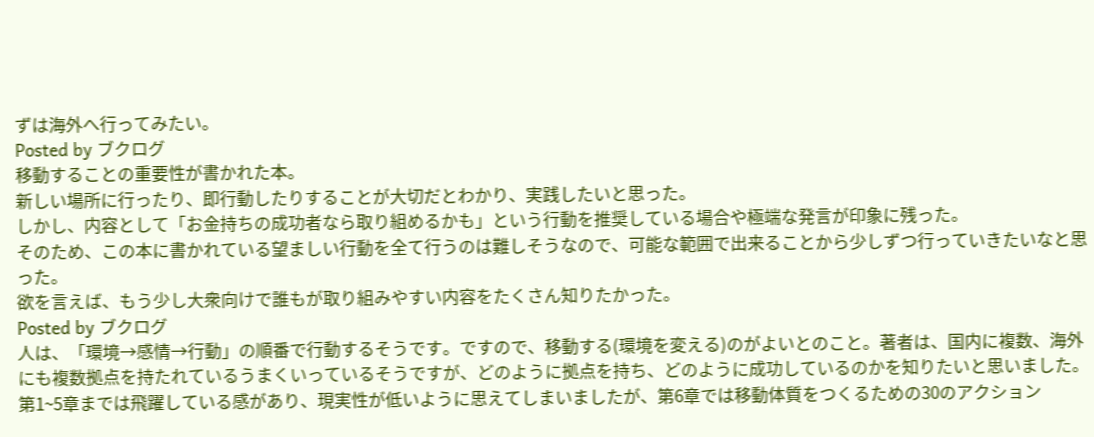ずは海外へ行ってみたい。
Posted by ブクログ
移動することの重要性が書かれた本。
新しい場所に行ったり、即行動したりすることが大切だとわかり、実践したいと思った。
しかし、内容として「お金持ちの成功者なら取り組めるかも」という行動を推奨している場合や極端な発言が印象に残った。
そのため、この本に書かれている望ましい行動を全て行うのは難しそうなので、可能な範囲で出来ることから少しずつ行っていきたいなと思った。
欲を言えば、もう少し大衆向けで誰もが取り組みやすい内容をたくさん知りたかった。
Posted by ブクログ
人は、「環境→感情→行動」の順番で行動するそうです。ですので、移動する(環境を変える)のがよいとのこと。著者は、国内に複数、海外にも複数拠点を持たれているうまくいっているそうですが、どのように拠点を持ち、どのように成功しているのかを知りたいと思いました。第1~5章までは飛躍している感があり、現実性が低いように思えてしまいましたが、第6章では移動体質をつくるための30のアクション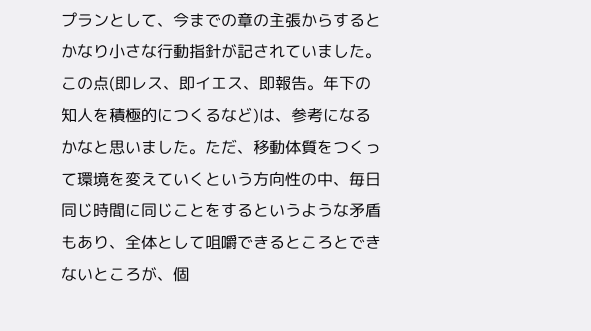プランとして、今までの章の主張からするとかなり小さな行動指針が記されていました。この点(即レス、即イエス、即報告。年下の知人を積極的につくるなど)は、参考になるかなと思いました。ただ、移動体質をつくって環境を変えていくという方向性の中、毎日同じ時間に同じことをするというような矛盾もあり、全体として咀嚼できるところとできないところが、個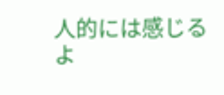人的には感じるよ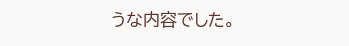うな内容でした。